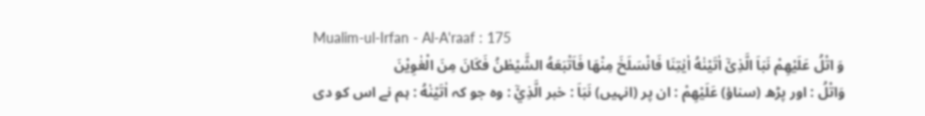Mualim-ul-Irfan - Al-A'raaf : 175
وَ اتْلُ عَلَیْهِمْ نَبَاَ الَّذِیْۤ اٰتَیْنٰهُ اٰیٰتِنَا فَانْسَلَخَ مِنْهَا فَاَتْبَعَهُ الشَّیْطٰنُ فَكَانَ مِنَ الْغٰوِیْنَ
وَاتْلُ : اور پڑھ (سناؤ) عَلَيْهِمْ : ان پر (انہیں) نَبَاَ : خبر الَّذِيْٓ : وہ جو کہ اٰتَيْنٰهُ : ہم نے اس کو دی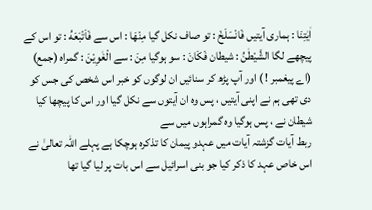اٰيٰتِنَا : ہماری آیتیں فَانْسَلَخَ : تو صاف نکل گیا مِنْهَا : اس سے فَاَتْبَعَهُ : تو اس کے پیچھے لگا الشَّيْطٰنُ : شیطان فَكَانَ : سو ہوگیا مِنَ : سے الْغٰوِيْنَ : گمراہ (جمع)
(اے پیغمبر ! ) اور آپ پڑھ کر سنائیں ان لوگوں کو خبر اس شخص کی جس کو دی تھی ہم نے اپنی آیتیں ، پس وہ ان آیتوں سے نکل گیا اور اس کا پیچھا کیا شیطان نے ، پس ہوگیا وہ گمراہوں میں سے
ربط آیات گزشتہ آیات میں عہدو پیمان کا تذکرہ ہوچکا ہے پہلے اللہ تعالیٰ نے اس خاص عہد کا ذکر کیا جو بنی اسرائیل سے اس بات پر لیا گیا تھا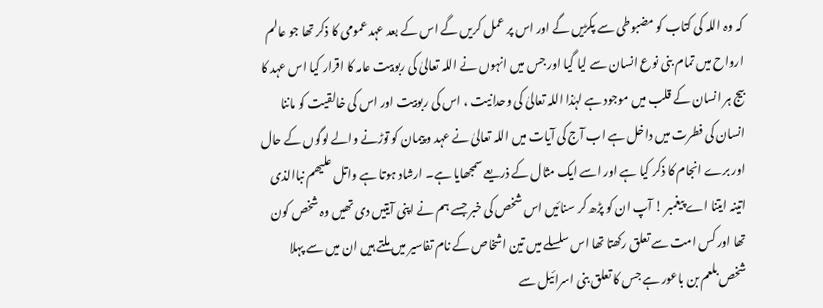کہ وہ اللہ کی کتاب کو مضبوطی سے پکڑیں گے اور اس پر عمل کریں گے اس کے بعد عہد عمومی کا ذکر تھا جو عالم ارواح میں تمام بنی نوع انسان سے لیا گیا اور جس میں انہوں نے اللہ تعالیٰ کی ربوبیت عامہ کا اقرار کیا اس عہد کا بیج ہر انسان کے قلب میں موجود ہے لہٰذا اللہ تعالیٰ کی وحدانیت ، اس کی ربوبیت اور اس کی خالقیت کو ماننا انسان کی فطرت میں داخل ہے اب آج کی آیات میں اللہ تعالیٰ نے عہد و پیمان کو توڑنے والے لوگوں کے حال اور برے انجام کا ذکر کیا ہے اور اسے ایک مثال کے ذریعے سمجھایا ہے۔ ارشاد ہوتا ہے واتل علیھم نباالذی اتینہ ایتنا اے پیغمبر ! آپ ان کو پڑھ کر سنائیں اس شخص کی خبر جسے ہم نے اپنی آیتیں دی تھیں وہ شخص کون تھا اور کس امت سے تعلق رکھتا تھا اس سلسلے میں تین اشخاص کے نام تفاسیر میں ملتے ہیں ان میں سے پہلا شخص بلعم بن باعور ہے جس کا تعلق بنی اسرائیل سے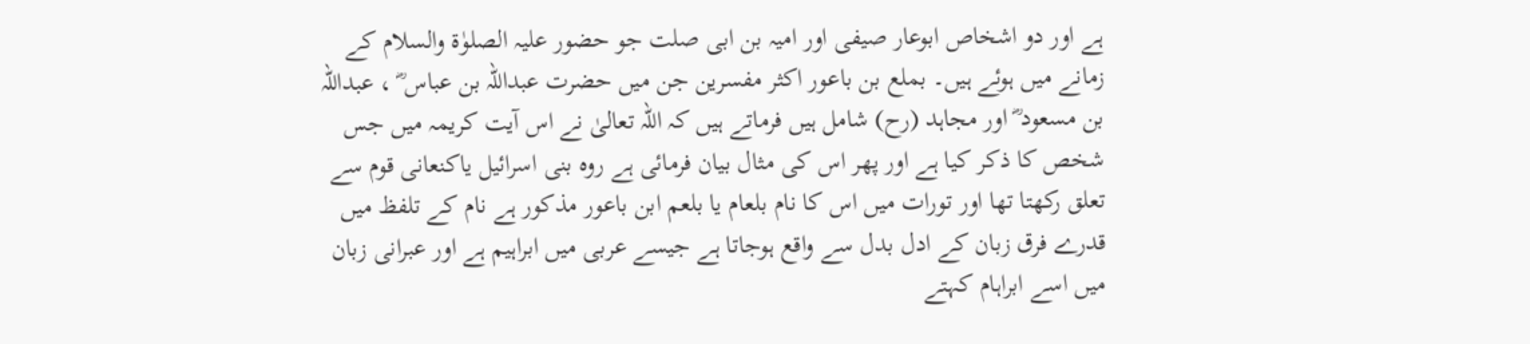ہے اور دو اشخاص ابوعار صیفی اور امیہ بن ابی صلت جو حضور علیہ الصلوٰۃ والسلام کے زمانے میں ہوئے ہیں۔ بملع بن باعور اکثر مفسرین جن میں حضرت عبداللہ بن عباس ؓ ، عبداللہ بن مسعود ؓ اور مجاہد (رح) شامل ہیں فرماتے ہیں کہ اللہ تعالیٰ نے اس آیت کریمہ میں جس شخص کا ذکر کیا ہے اور پھر اس کی مثال بیان فرمائی ہے روہ بنی اسرائیل یاکنعانی قوم سے تعلق رکھتا تھا اور تورات میں اس کا نام بلعام یا بلعم ابن باعور مذکور ہے نام کے تلفظ میں قدرے فرق زبان کے ادل بدل سے واقع ہوجاتا ہے جیسے عربی میں ابراہیم ہے اور عبرانی زبان میں اسے ابراہام کہتے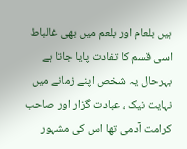ہیں بلعام اور بلعم میں بھی غالباط اسی قسم کا تفادت پایا جاتا ہے بہرحال یہ شخص اپنے زمانے میں نہایت نیک ، عبادت گزار اور صاحب کرامت آدمی تھا اس کی مشہور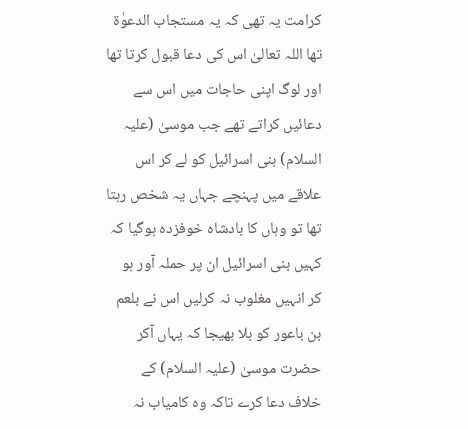کرامت یہ تھی کہ یہ مستجاب الدعوٰۃ تھا اللہ تعالیٰ اس کی دعا قبول کرتا تھا اور لوگ اپنی حاجات میں اس سے دعائیں کراتے تھے جب موسیٰ (علیہ السلام) بنی اسرائیل کو لے کر اس علاقے میں پہنچے جہاں یہ شخص رہتا تھا تو وہاں کا بادشاہ خوفزدہ ہوگیا کہ کہیں بنی اسرائیل ان پر حملہ آور ہو کر انہیں مغلوب نہ کرلیں اس نے بلعم بن باعور کو بلا بھیجا کہ یہاں آکر حضرت موسیٰ (علیہ السلام) کے خلاف دعا کرے تاکہ وہ کامیاب نہ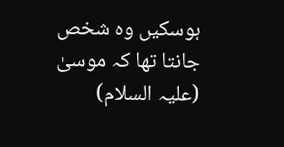ہوسکیں وہ شخص جانتا تھا کہ موسیٰ (علیہ السلام)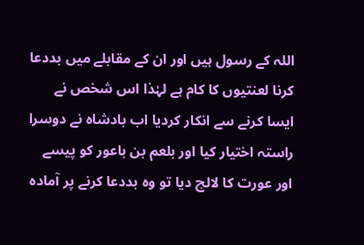اللہ کے رسول ہیں اور ان کے مقابلے میں بددعا کرنا لعنتیوں کا کام ہے لہٰذا اس شخص نے ایسا کرنے سے انکار کردیا اب بادشاہ نے دوسرا راستہ اختیار کیا اور بلعم بن باعور کو پیسے اور عورت کا لالچ دیا تو وہ بددعا کرنے پر آمادہ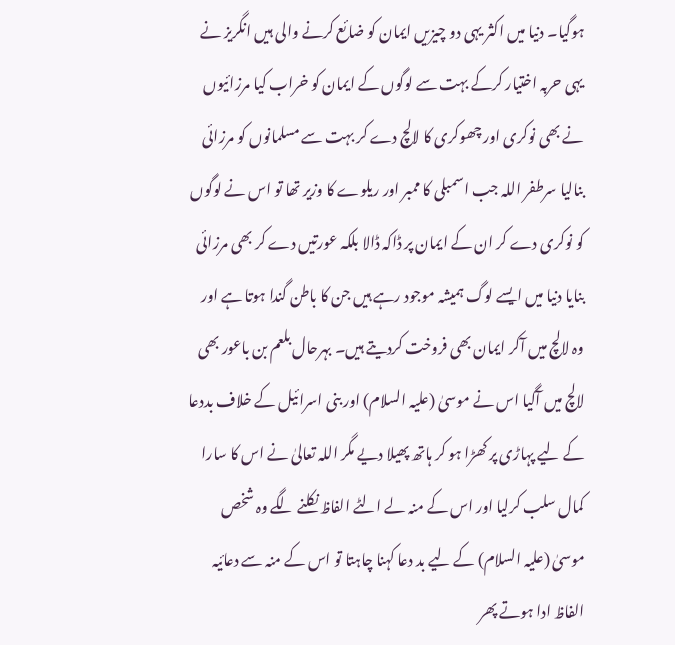ہوگیا۔ دنیا میں اکثر یہی دو چیزیں ایمان کو ضائع کرنے والی ہیں انگریز نے یہی حربہ اختیار کرکے بہت سے لوگوں کے ایمان کو خراب کیا مرزائیوں نے بھی نوکری اور چھوکری کا لالچ دے کر بہت سے مسلمانوں کو مرزائی بنالیا سرطفر اللہ جب اسمبلی کا ممبر اور ریلوے کا وزیر تھا تو اس نے لوگوں کو نوکری دے کر ان کے ایمان پر ڈاکہ ڈالا بلکہ عورتیں دے کر بھی مرزائی بنایا دنیا میں ایسے لوگ ہمیشہ موجود رہے ہیں جن کا باطن گندا ہوتا ہے اور وہ لالچ میں آکر ایمان بھی فروخت کردیتے ہیں۔ بہرحال بلعم بن باعور بھی لالچ میں آگیا اس نے موسیٰ (علیہ السلام) اور بنی اسرائیل کے خلاف بددعا کے لیے پہاڑی پر کھڑا ہو کر ہاتھ پھیلا دیے مگر اللہ تعالیٰ نے اس کا سارا کمال سلب کرلیا اور اس کے منہ لے الٹے الفاظ نکلنے لگے وہ شخص موسیٰ (علیہ السلام) کے لیے بد دعا کہنا چاہتا تو اس کے منہ سے دعائیہ الفاظ ادا ہوتے پھر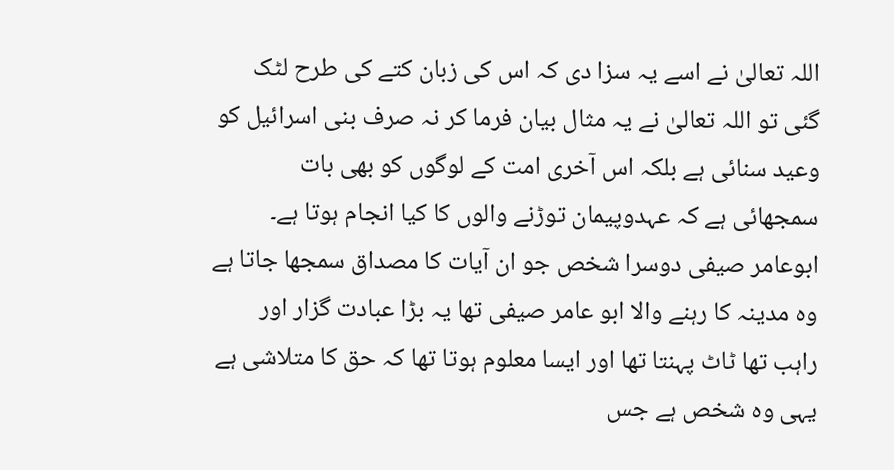اللہ تعالیٰ نے اسے یہ سزا دی کہ اس کی زبان کتے کی طرح لٹک گئی تو اللہ تعالیٰ نے یہ مثال بیان فرما کر نہ صرف بنی اسرائیل کو وعید سنائی ہے بلکہ اس آخری امت کے لوگوں کو بھی بات سمجھائی ہے کہ عہدوپیمان توڑنے والوں کا کیا انجام ہوتا ہے۔ ابوعامر صیفی دوسرا شخص جو ان آیات کا مصداق سمجھا جاتا ہے وہ مدینہ کا رہنے والا ابو عامر صیفی تھا یہ بڑا عبادت گزار اور راہب تھا ٹاٹ پہنتا تھا اور ایسا معلوم ہوتا تھا کہ حق کا متلاشی ہے یہی وہ شخص ہے جس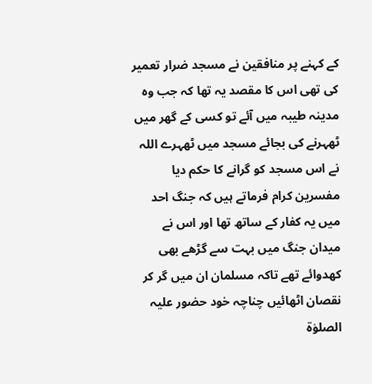کے کہنے پر منافقین نے مسجد ضرار تعمیر کی تھی اس کا مقصد یہ تھا کہ جب وہ مدینہ طیبہ میں آئے تو کسی کے گھر میں ٹھہرنے کی بجائے مسجد میں ٹھہرے اللہ نے اس مسجد کو گرانے کا حکم دیا مفسرین کرام فرماتے ہیں کہ جنگ احد میں یہ کفار کے ساتھ تھا اور اس نے میدان جنگ میں بہت سے گڑھے بھی کھدوائے تھے تاکہ مسلمان ان میں گر کر نقصان اٹھائیں چناچہ خود حضور علیہ الصلوٰۃ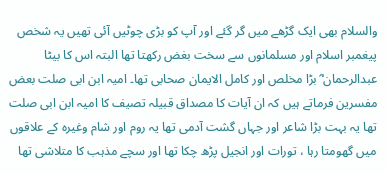والسلام بھی ایک گڑھے میں گر گئے اور آپ کو بڑی چوٹیں آئی تھیں یہ شخص پیغمبر اسلام اور مسلمانوں سے سخت بغض رکھتا تھا البتہ اس کا بیٹا عبدالرحمان ؓ بڑا مخلص اور کامل الایمان صحابی تھا۔ امیہ ابن ابی صلت بعض مفسرین فرماتے ہیں کہ ان آیات کا مصداق قبیلہ تصیف کا امیہ ابن ابی صلت تھا یہ بہت بڑا شاعر اور جہاں گشت آدمی تھا یہ روم اور شام وغیرہ کے علاقوں میں گھومتا رہا ، تورات اور انجیل پڑھ چکا تھا اور سچے مذہب کا متلاشی تھا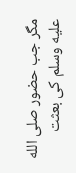مگر جب حضور صلى الله عليه وسلم کی بعثت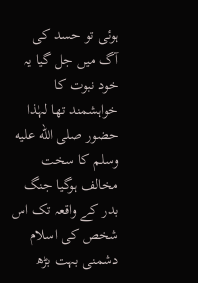ہوئی تو حسد کی آگ میں جل گیا یہ خود نبوت کا خواہشمند تھا لہٰذا حضور صلى الله عليه وسلم کا سخت مخالف ہوگیا جنگ بدر کے واقعہ تک اس شخص کی اسلام دشمنی بہت بڑھ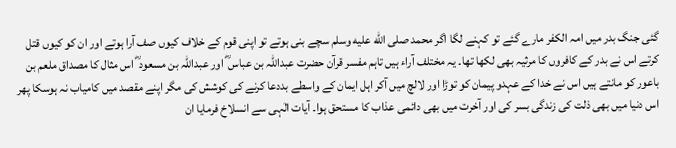گئی جنگ بدر میں امہ الکفر مارے گئے تو کہنے لگا اگر محمد صلى الله عليه وسلم سچے بنی ہوتے تو اپنی قوم کے خلاف کیوں صف آرا ہوتے اور ان کو کیوں قتل کرتے اس نے بدر کے کافروں کا مرثیہ بھی لکھا تھا۔ یہ مختلف آراء ہیں تاہم مفسر قرآن حضرت عبداللہ بن عباس ؓ اور عبداللہ بن مسعود ؓ اس مثال کا مصداق ملعم بن باعور کو مانتے ہیں اس نے خدا کے عہدو پیمان کو توڑا اور لالچ میں آکر اہل ایمان کے واسطے بددعا کرنے کی کوشش کی مگر اپنے مقصد میں کامیاب نہ ہوسکا پھر اس دنیا میں بھی ذلت کی زندگی بسر کی اور آخرت میں بھی دائمی عذاب کا مستحق ہوا۔ آیات الٰہی سے انسلاخ فرمایا ان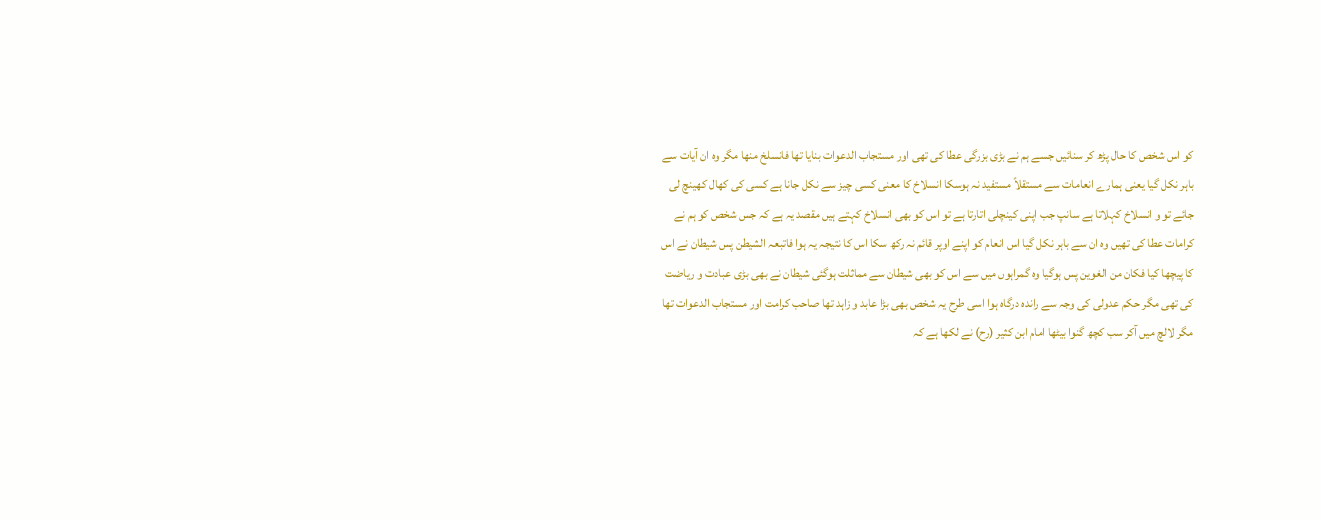کو اس شخص کا حال پڑھ کر سنائیں جسے ہم نے بڑی بزرگی عطا کی تھی اور مستجاب الدعوات بنایا تھا فانسلخ منھا مگر وہ ان آیات سے باہر نکل گیا یعنی ہمارے انعامات سے مستقلاً مستفید نہ ہوسکا انسلاخ کا معنی کسی چیز سے نکل جانا ہے کسی کی کھال کھینچ لی جائے تو و انسلاخ کہلاتا ہے سانپ جب اپنی کینچلی اتارتا ہے تو اس کو بھی انسلاخ کہتے ہیں مقصد یہ ہے کہ جس شخص کو ہم نے کرامات عطا کی تھیں وہ ان سے باہر نکل گیا اس انعام کو اپنے اوپر قائم نہ رکھ سکا اس کا نتیجہ یہ ہوا فاتبعہ الشیطن پس شیطان نے اس کا پیچھا کیا فکان من الغوین پس ہوگیا وہ گمراہوں میں سے اس کو بھی شیطان سے مماثلت ہوگئی شیطان نے بھی بڑی عبادت و ریاضت کی تھی مگر حکم عدولی کی وجہ سے راندہ درگاہ ہوا اسی طرح یہ شخص بھی بڑا عابد و زاہد تھا صاحب کرامت اور مستجاب الدعوات تھا مگر لالچ میں آکر سب کچھ گنوا بیٹھا امام ابن کثیر (رح) نے لکھا ہے کہ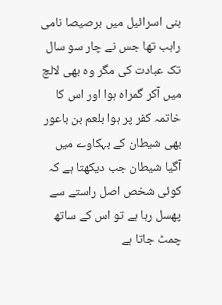بنی اسرائیل میں برصیصا نامی راہب تھا جس نے چار سو سال تک عبادت کی مگر وہ بھی لالچ میں آکر گمراہ ہوا اور اس کا خاتمہ کفر پر ہوا بلعم بن باعور بھی شیطان کے بہکاوے میں آگیا شیطان جب دیکھتا ہے کہ کوئی شخص اصل راستے سے پھسل رہا ہے تو اس کے ساتھ چمٹ جاتا ہے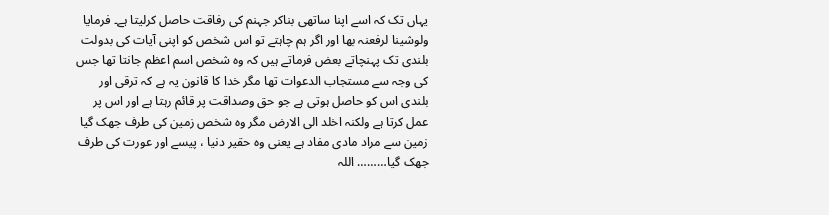یہاں تک کہ اسے اپنا ساتھی بناکر جہنم کی رفاقت حاصل کرلیتا ہے۔ فرمایا ولوشینا لرفعنہ بھا اور اگر ہم چاہتے تو اس شخص کو اپنی آیات کی بدولت بلندی تک پہنچاتے بعض فرماتے ہیں کہ وہ شخص اسم اعظم جانتا تھا جس کی وجہ سے مستجاب الدعوات تھا مگر خدا کا قانون یہ ہے کہ ترقی اور بلندی اس کو حاصل ہوتی ہے جو حق وصداقت پر قائم رہتا ہے اور اس پر عمل کرتا ہے ولکنہ اخلد الی الارض مگر وہ شخص زمین کی طرف جھک گیا زمین سے مراد مادی مفاد ہے یعنی وہ حقیر دنیا ، پیسے اور عورت کی طرف جھک گیا……… اللہ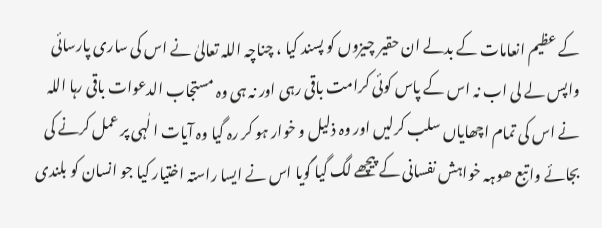کے عظیم انعامات کے بدلے ان حقیر چیزوں کو پسند کیا ، چناچہ اللہ تعالیٰ نے اس کی ساری پارسائی واپس لے لی اب نہ اس کے پاس کوئی کرامت باقی رہی اور نہ ہی وہ مستجاب الدعوات باقی رہا اللہ نے اس کی تمام اچھایاں سلب کرلیں اور وہ ذلیل و خوار ہو کر رہ گیا وہ آیات ا لٰہی پر عمل کرنے کی بجائے واتبع ھوہہ خواہش نفسانی کے پیچھے لگ گیا گویا اس نے ایسا راستہ اختیار کیا جو انسان کو بلندی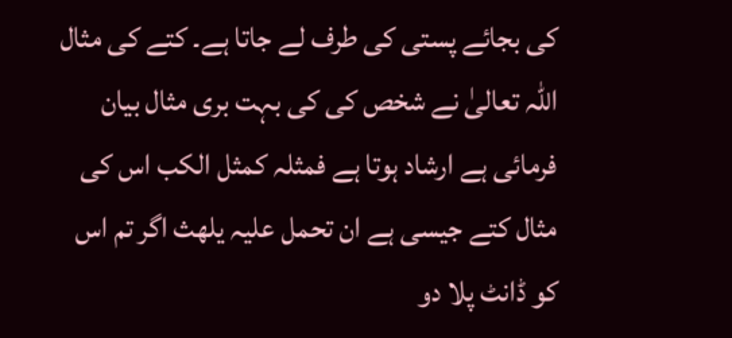کی بجائے پستی کی طرف لے جاتا ہے۔ کتے کی مثال اللہ تعالیٰ نے شخص کی کی بہت بری مثال بیان فرمائی ہے ارشاد ہوتا ہے فمثلہ کمثل الکب اس کی مثال کتے جیسی ہے ان تحمل علیہ یلھث اگر تم اس کو ڈانٹ پلا دو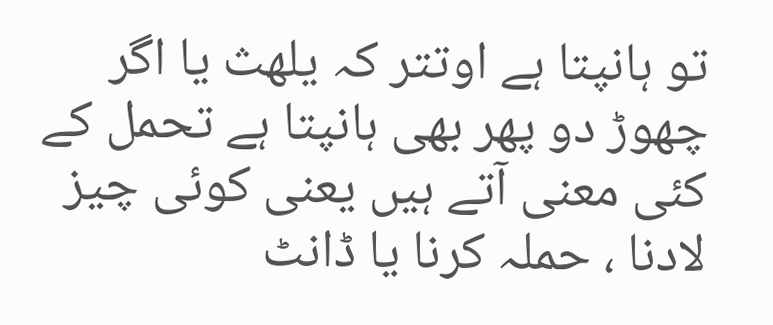تو ہانپتا ہے اوتتر کہ یلھث یا اگر چھوڑ دو پھر بھی ہانپتا ہے تحمل کے کئی معنی آتے ہیں یعنی کوئی چیز لادنا ، حملہ کرنا یا ڈانٹ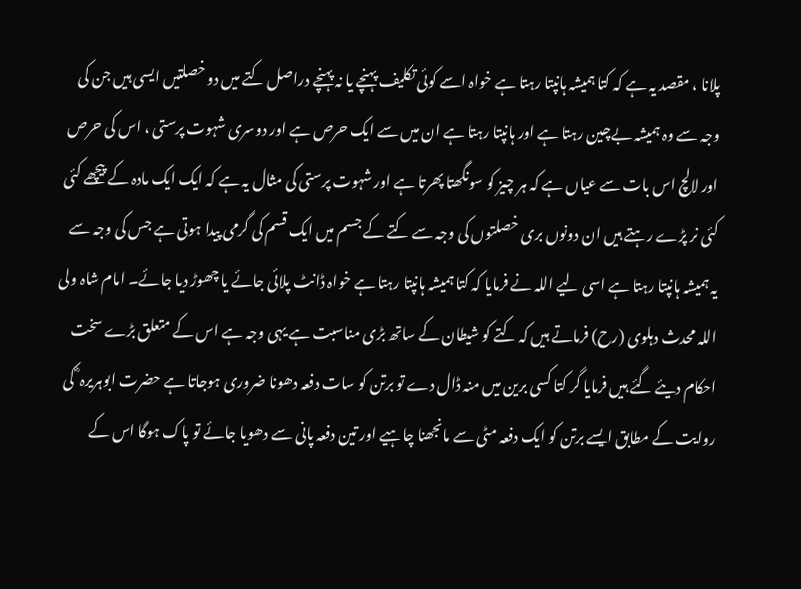پلانا ، مقصد یہ ہے کہ کتا ہمیشہ ہانپتا رہتا ہے خواہ اسے کوئی تکلیف پہنچے یا نہ پہنچے دراصل کتے میں دو خصلتیں ایسی ہیں جن کی وجہ سے وہ ہمیشہ بےچین رہتا ہے اور ہانپتا رہتا ہے ان میں سے ایک حرص ہے اور دوسری شہوت پرستی ، اس کی حرص اور لالچ اس بات سے عیاں ہے کہ ہر چیز کو سونگھتا پھرتا ہے اور شہوت پرستی کی مثال یہ ہے کہ ایک ایک مادہ کے پیچھے کئی کئی نر پڑے رہتے ہیں ان دونوں بری خصلتوں کی وجہ سے کتے کے جسم میں ایک قسم کی گرمی پیدا ہوتی ہے جس کی وجہ سے یہ ہمیشہ ہانپتا رہتا ہے اسی لیے اللہ نے فرمایا کہ کتا ہمیشہ ہانپتا رہتا ہے خواہ ڈانٹ پلائی جائے یا چھوڑ دیا جائے۔ امام شاہ ولی اللہ محدث دہلوی (رح) فرماتے ہیں کہ کتے کو شیطان کے ساتھ بڑی مناسبت ہے یہی وجہ ہے اس کے متعلق بڑے سخت احکام دیئے گئے ہیں فرمایا گر کتا کسی برین میں منہ ڈال دے تو برتن کو سات دفعہ دھونا ضروری ہوجاتا ہے حضرت ابوہریرہ ؓ کی روایت کے مطابق ایسے برتن کو ایک دفعہ مٹی سے مانجھنا چاہیے اور تین دفعہ پانی سے دھویا جائے تو پاک ہوگا اس کے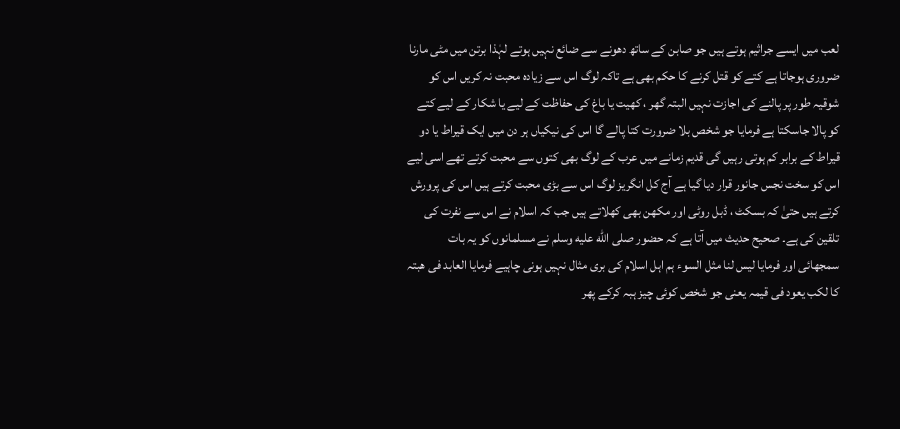لعب میں ایسے جراثیم ہوتے ہیں جو صابن کے ساتھ دھونے سے ضائع نہیں ہوتے لہٰذا برتن میں مٹی مارنا ضروری ہوجاتا ہے کتے کو قتل کرنے کا حکم بھی ہے تاکہ لوگ اس سے زیادہ محبت نہ کریں اس کو شوقیہ طور پر پالنے کی اجازت نہیں البتہ گھر ، کھیت یا باغ کی حفاظت کے لیے یا شکار کے لیے کتے کو پالا جاسکتا ہے فرمایا جو شخص بلا ضرورت کتا پالے گا اس کی نیکیاں ہر دن میں ایک قیراط یا دو قیراط کے برابر کم ہوتی رہیں گی قدیم زمانے میں عرب کے لوگ بھی کتوں سے محبت کرتے تھے اسی لیے اس کو سخت نجس جانور قرار دیا گیا ہے آج کل انگریز لوگ اس سے بڑی محبت کرتے ہیں اس کی پرورش کرتے ہیں حتیٰ کہ بسکٹ ، ڈبل روٹی اور مکھن بھی کھلاتے ہیں جب کہ اسلام نے اس سے نفرت کی تلقین کی ہے۔ صحیح حدیث میں آتا ہے کہ حضور صلى الله عليه وسلم نے مسلمانوں کو یہ بات سمجھائی اور فرمایا لیس لنا مثل السوء ہم اہل اسلام کی بری مثال نہیں ہونی چاہیے فرمایا العابد فی ھبتہ کا لکب یعود فی قیمہ یعنی جو شخص کوئی چیز ہبہ کرکے پھر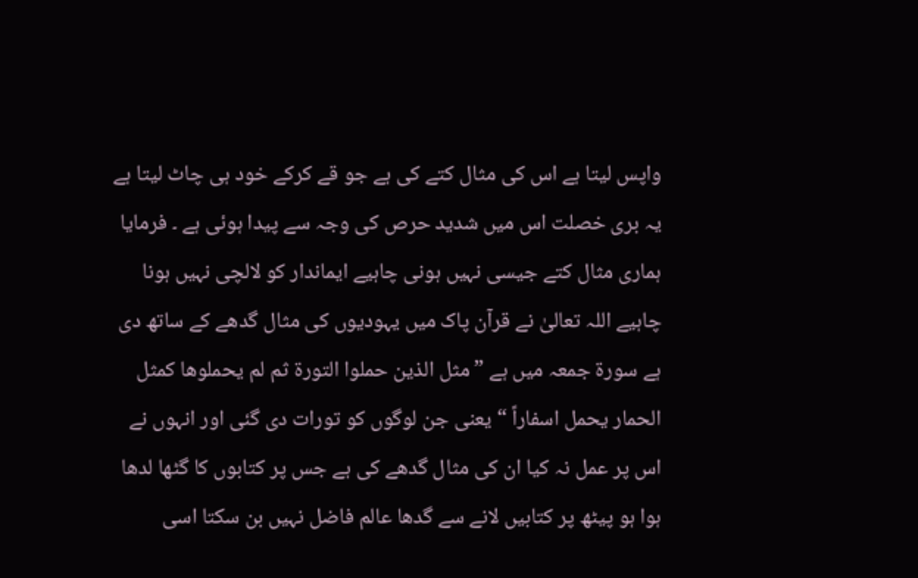واپس لیتا ہے اس کی مثال کتے کی ہے جو قے کرکے خود ہی چاٹ لیتا ہے یہ بری خصلت اس میں شدید حرص کی وجہ سے پیدا ہوئی ہے ۔ فرمایا ہماری مثال کتے جیسی نہیں ہونی چاہیے ایماندار کو لالچی نہیں ہونا چاہیے اللہ تعالیٰ نے قرآن پاک میں یہودیوں کی مثال گدھے کے ساتھ دی ہے سورة جمعہ میں ہے ” مثل الذین حملوا التورۃ ثم لم یحملوھا کمثل الحمار یحمل اسفاراً “ یعنی جن لوگوں کو تورات دی گئی اور انہوں نے اس پر عمل نہ کیا ان کی مثال گدھے کی ہے جس پر کتابوں کا گٹھا لدھا ہوا ہو پیٹھ پر کتابیں لانے سے گدھا عالم فاضل نہیں بن سکتا اسی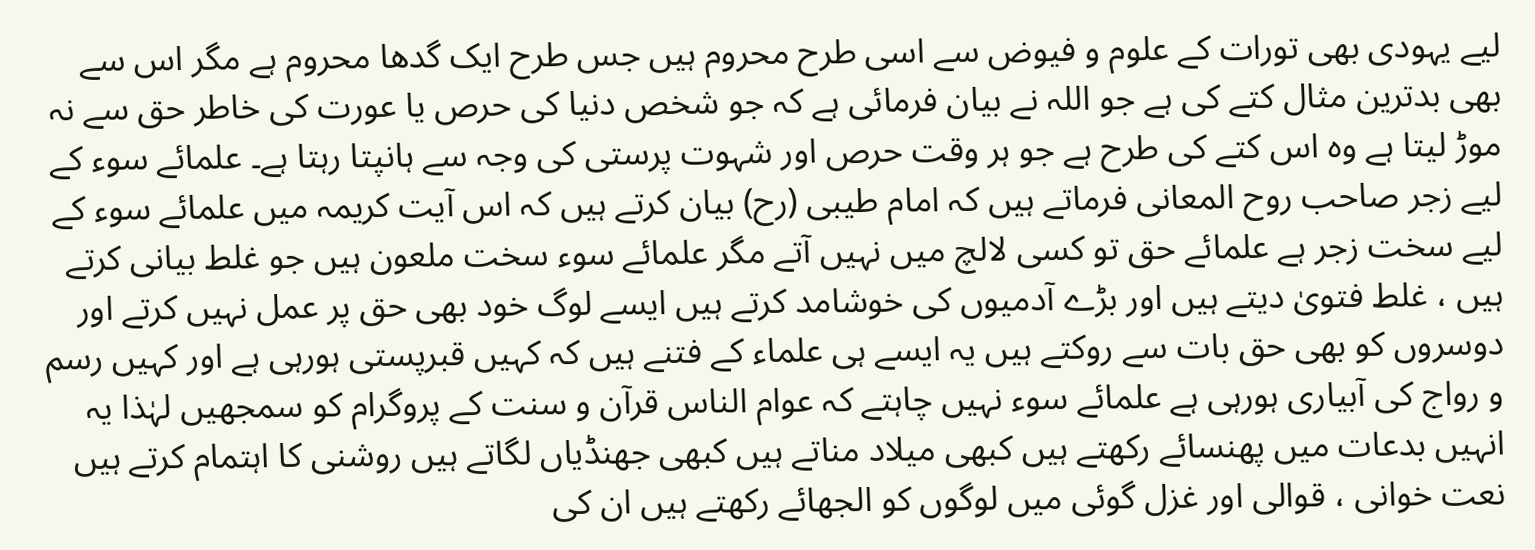لیے یہودی بھی تورات کے علوم و فیوض سے اسی طرح محروم ہیں جس طرح ایک گدھا محروم ہے مگر اس سے بھی بدترین مثال کتے کی ہے جو اللہ نے بیان فرمائی ہے کہ جو شخص دنیا کی حرص یا عورت کی خاطر حق سے نہ موڑ لیتا ہے وہ اس کتے کی طرح ہے جو ہر وقت حرص اور شہوت پرستی کی وجہ سے ہانپتا رہتا ہے۔ علمائے سوء کے لیے زجر صاحب روح المعانی فرماتے ہیں کہ امام طیبی (رح) بیان کرتے ہیں کہ اس آیت کریمہ میں علمائے سوء کے لیے سخت زجر ہے علمائے حق تو کسی لالچ میں نہیں آتے مگر علمائے سوء سخت ملعون ہیں جو غلط بیانی کرتے ہیں ، غلط فتویٰ دیتے ہیں اور بڑے آدمیوں کی خوشامد کرتے ہیں ایسے لوگ خود بھی حق پر عمل نہیں کرتے اور دوسروں کو بھی حق بات سے روکتے ہیں یہ ایسے ہی علماء کے فتنے ہیں کہ کہیں قبرپستی ہورہی ہے اور کہیں رسم و رواج کی آبیاری ہورہی ہے علمائے سوء نہیں چاہتے کہ عوام الناس قرآن و سنت کے پروگرام کو سمجھیں لہٰذا یہ انہیں بدعات میں پھنسائے رکھتے ہیں کبھی میلاد مناتے ہیں کبھی جھنڈیاں لگاتے ہیں روشنی کا اہتمام کرتے ہیں نعت خوانی ، قوالی اور غزل گوئی میں لوگوں کو الجھائے رکھتے ہیں ان کی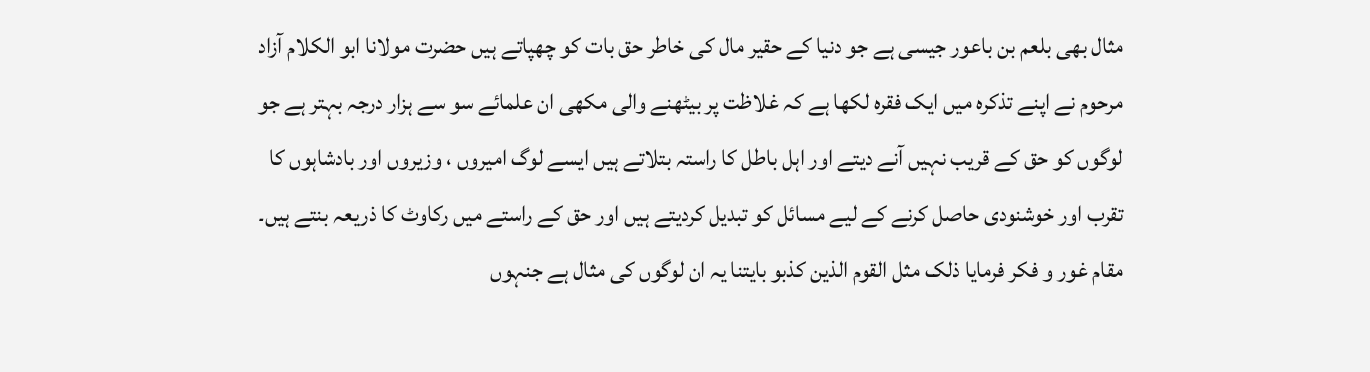مثال بھی بلعم بن باعور جیسی ہے جو دنیا کے حقیر مال کی خاطر حق بات کو چھپاتے ہیں حضرت مولانا ابو الکلام آزاد مرحوم نے اپنے تذکرہ میں ایک فقرہ لکھا ہے کہ غلاظت پر بیٹھنے والی مکھی ان علمائے سو سے ہزار درجہ بہتر ہے جو لوگوں کو حق کے قریب نہیں آنے دیتے اور اہل باطل کا راستہ بتلاتے ہیں ایسے لوگ امیروں ، وزیروں اور بادشاہوں کا تقرب اور خوشنودی حاصل کرنے کے لیے مسائل کو تبدیل کردیتے ہیں اور حق کے راستے میں رکاوٹ کا ذریعہ بنتے ہیں۔ مقام غور و فکر فرمایا ذلک مثل القوم الذین کذبو بایتنا یہ ان لوگوں کی مثال ہے جنہوں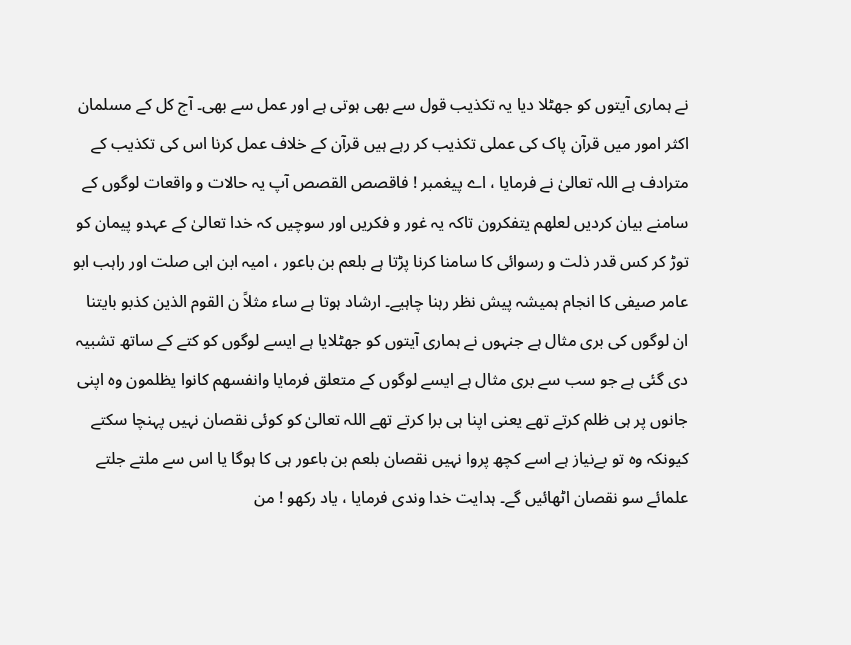نے ہماری آیتوں کو جھٹلا دیا یہ تکذیب قول سے بھی ہوتی ہے اور عمل سے بھی۔ آج کل کے مسلمان اکثر امور میں قرآن پاک کی عملی تکذیب کر رہے ہیں قرآن کے خلاف عمل کرنا اس کی تکذیب کے مترادف ہے اللہ تعالیٰ نے فرمایا ، اے پیغمبر ! فاقصص القصص آپ یہ حالات و واقعات لوگوں کے سامنے بیان کردیں لعلھم یتفکرون تاکہ یہ غور و فکریں اور سوچیں کہ خدا تعالیٰ کے عہدو پیمان کو توڑ کر کس قدر ذلت و رسوائی کا سامنا کرنا پڑتا ہے بلعم بن باعور ، امیہ ابن ابی صلت اور راہب ابو عامر صیفی کا انجام ہمیشہ پیش نظر رہنا چاہیے۔ ارشاد ہوتا ہے ساء مثلاً ن القوم الذین کذبو بایتنا ان لوگوں کی بری مثال ہے جنہوں نے ہماری آیتوں کو جھٹلایا ہے ایسے لوگوں کو کتے کے ساتھ تشبیہ دی گئی ہے جو سب سے بری مثال ہے ایسے لوگوں کے متعلق فرمایا وانفسھم کانوا یظلمون وہ اپنی جانوں پر ہی ظلم کرتے تھے یعنی اپنا ہی برا کرتے تھے اللہ تعالیٰ کو کوئی نقصان نہیں پہنچا سکتے کیونکہ وہ تو بےنیاز ہے اسے کچھ پروا نہیں نقصان بلعم بن باعور ہی کا ہوگا یا اس سے ملتے جلتے علمائے سو نقصان اٹھائیں گے۔ ہدایت خدا وندی فرمایا ، یاد رکھو ! من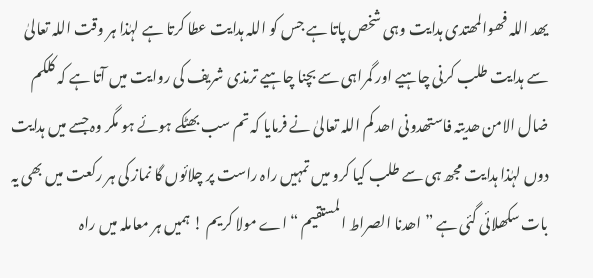یھد اللہ فھوالمھتدی ہدایت وہی شخص پاتا ہے جس کو اللہ ہدایت عطا کرتا ہے لہٰذا ہر وقت اللہ تعالیٰ سے ہدایت طلب کرنی چاہیے اور گمراہی سے بچنا چاہیے ترمذی شریف کی روایت میں آتا ہے کہ کلکم ضال الامن ھدیتہ فاستھدونی اھد کم اللہ تعالیٰ نے فرمایا کہ تم سب بھٹکے ہوئے ہو مگر وہ جسے میں ہدایت دوں لہٰذا ہدایت مجھ ہی سے طلب کیا کرو میں تمہیں راہ راست پر چلائوں گا نماز کی ہر رکعت میں بھی یہ بات سکھلائی گئی ہے ” اھدنا الصراط المستقیم “ اے مولا کریم ! ہمیں ہر معاملہ میں راہ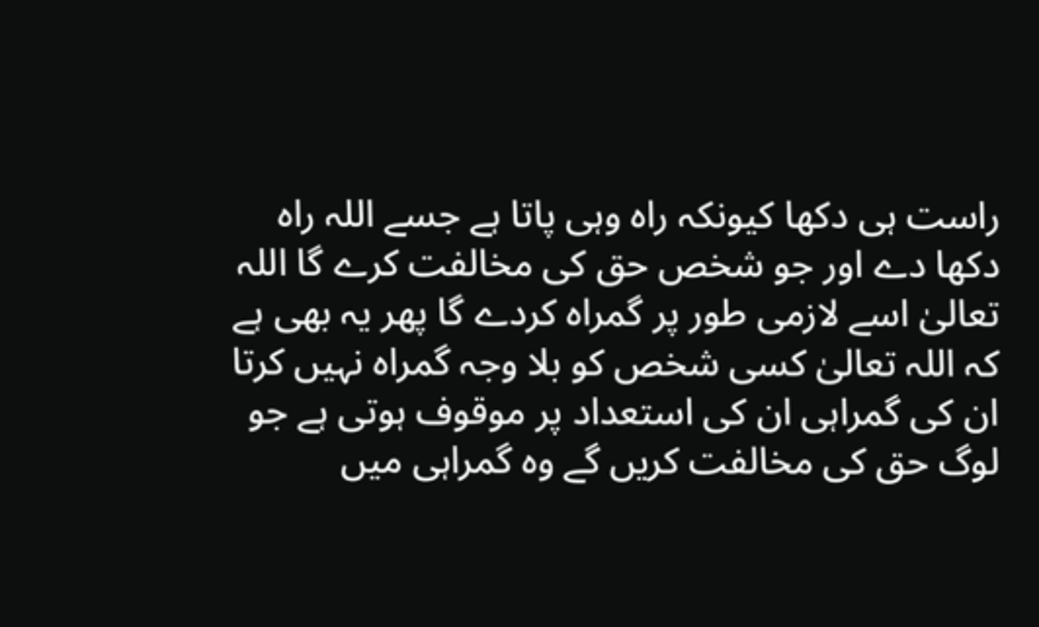راست ہی دکھا کیونکہ راہ وہی پاتا ہے جسے اللہ راہ دکھا دے اور جو شخص حق کی مخالفت کرے گا اللہ تعالیٰ اسے لازمی طور پر گمراہ کردے گا پھر یہ بھی ہے کہ اللہ تعالیٰ کسی شخص کو بلا وجہ گمراہ نہیں کرتا ان کی گمراہی ان کی استعداد پر موقوف ہوتی ہے جو لوگ حق کی مخالفت کریں گے وہ گمراہی میں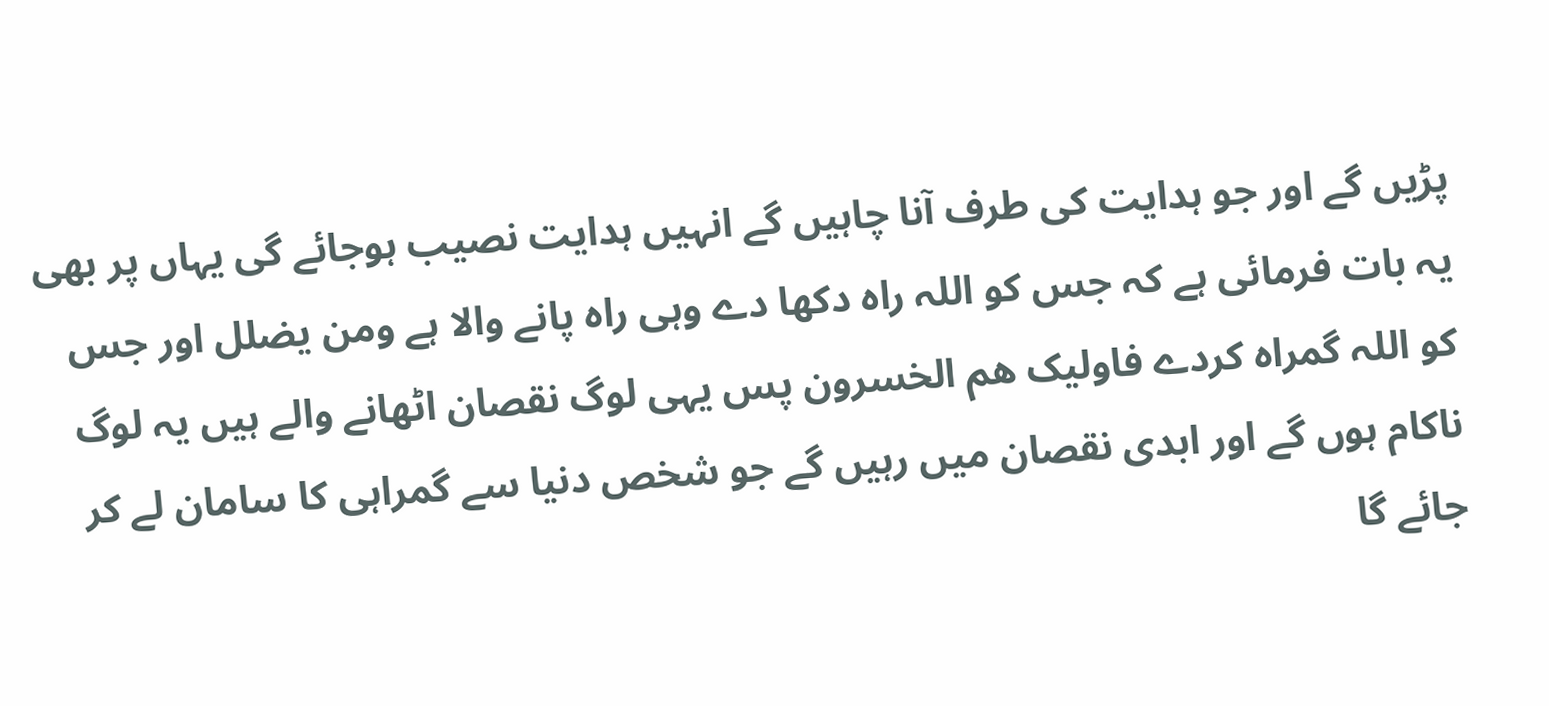پڑیں گے اور جو ہدایت کی طرف آنا چاہیں گے انہیں ہدایت نصیب ہوجائے گی یہاں پر بھی یہ بات فرمائی ہے کہ جس کو اللہ راہ دکھا دے وہی راہ پانے والا ہے ومن یضلل اور جس کو اللہ گمراہ کردے فاولیک ھم الخسرون پس یہی لوگ نقصان اٹھانے والے ہیں یہ لوگ ناکام ہوں گے اور ابدی نقصان میں رہیں گے جو شخص دنیا سے گمراہی کا سامان لے کر جائے گا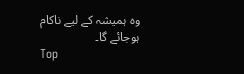وہ ہمیشہ کے لیے ناکام ہوجائے گا۔
Top